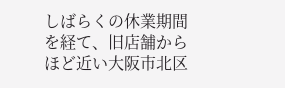しばらくの休業期間を経て、旧店舗からほど近い大阪市北区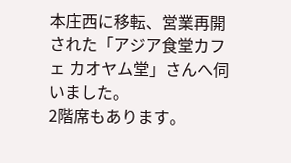本庄西に移転、営業再開された「アジア食堂カフェ カオヤム堂」さんへ伺いました。
2階席もあります。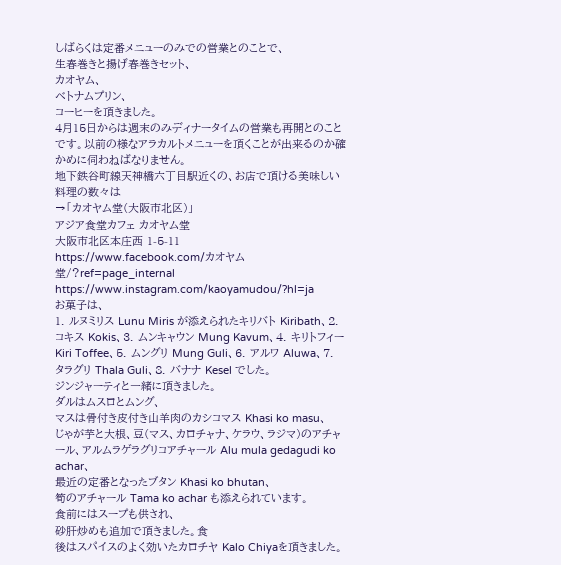しばらくは定番メニューのみでの営業とのことで、
生春巻きと揚げ春巻きセット、
カオヤム、
ベトナムプリン、
コーヒーを頂きました。
4月15日からは週末のみディナータイムの営業も再開とのことです。以前の様なアラカルトメニューを頂くことが出来るのか確かめに伺わねばなりません。
地下鉄谷町線天神橋六丁目駅近くの、お店で頂ける美味しい料理の数々は
→「カオヤム堂(大阪市北区)」
アジア食堂カフェ カオヤム堂
大阪市北区本庄西 1-5-11
https://www.facebook.com/カオヤム堂/?ref=page_internal
https://www.instagram.com/kaoyamudou/?hl=ja
お菓子は、
1. ルヌミリス Lunu Miris が添えられたキリバト Kiribath、2. コキス Kokis、3. ムンキャウン Mung Kavum、4. キリトフィー Kiri Toffee、5. ムングリ Mung Guli、6. アルワ Aluwa、7. タラグリ Thala Guli、8. バナナ Kesel でした。
ジンジャーティと一緒に頂きました。
ダルはムスロとムング、
マスは骨付き皮付き山羊肉のカシコマス Khasi ko masu、
じゃが芋と大根、豆(マス、カロチャナ、ケラウ、ラジマ)のアチャール、アルムラゲラグリコアチャール Alu mula gedagudi ko achar、
最近の定番となったブタン Khasi ko bhutan、
筍のアチャール Tama ko achar も添えられています。
食前にはスープも供され、
砂肝炒めも追加で頂きました。食
後はスパイスのよく効いたカロチヤ Kalo Chiyaを頂きました。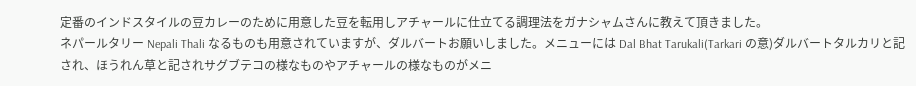定番のインドスタイルの豆カレーのために用意した豆を転用しアチャールに仕立てる調理法をガナシャムさんに教えて頂きました。
ネパールタリー Nepali Thali なるものも用意されていますが、ダルバートお願いしました。メニューには Dal Bhat Tarukali(Tarkari の意)ダルバートタルカリと記され、ほうれん草と記されサグブテコの様なものやアチャールの様なものがメニ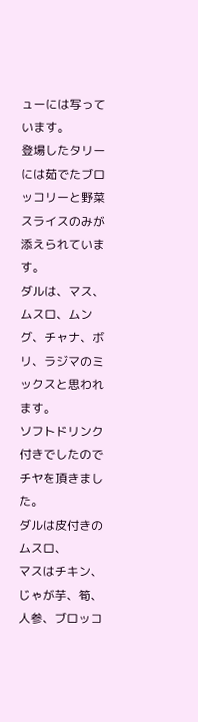ューには写っています。
登場したタリーには茹でたブロッコリーと野菜スライスのみが添えられています。
ダルは、マス、ムスロ、ムング、チャナ、ボリ、ラジマのミックスと思われます。
ソフトドリンク付きでしたのでチヤを頂きました。
ダルは皮付きのムスロ、
マスはチキン、
じゃが芋、筍、人参、ブロッコ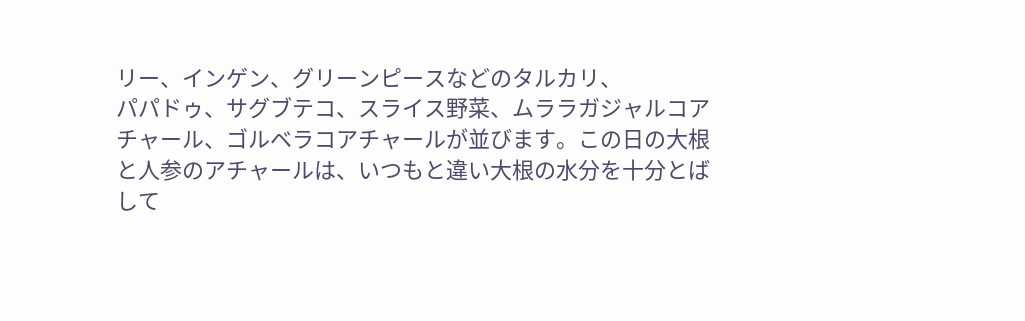リー、インゲン、グリーンピースなどのタルカリ、
パパドゥ、サグブテコ、スライス野菜、ムララガジャルコアチャール、ゴルベラコアチャールが並びます。この日の大根と人参のアチャールは、いつもと違い大根の水分を十分とばして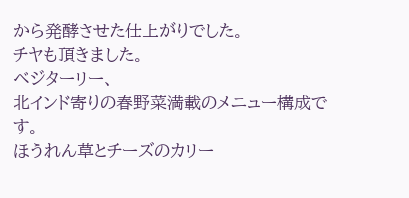から発酵させた仕上がりでした。
チヤも頂きました。
ベジターリー、
北インド寄りの春野菜満載のメニュー構成です。
ほうれん草とチーズのカリー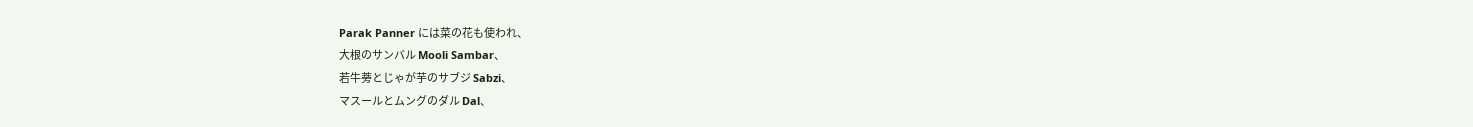Parak Panner には菜の花も使われ、
大根のサンバル Mooli Sambar、
若牛蒡とじゃが芋のサブジ Sabzi、
マスールとムングのダル Dal、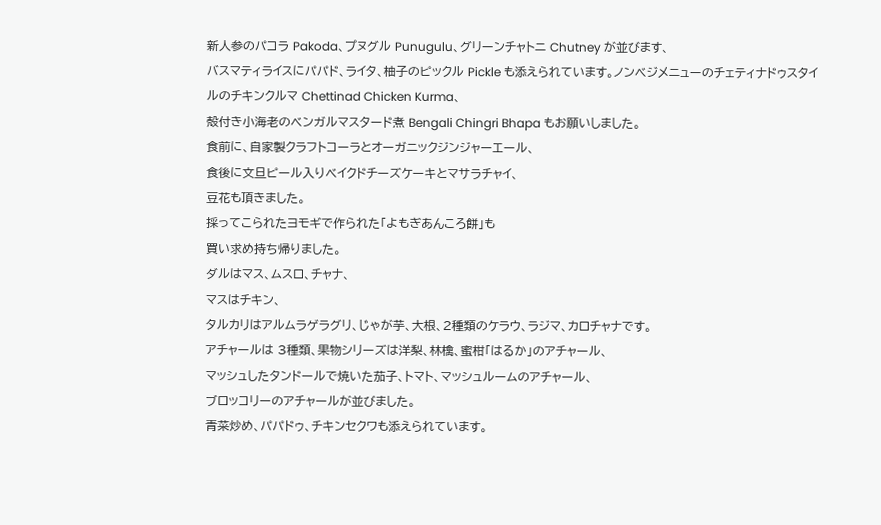新人参のパコラ Pakoda、プヌグル Punugulu、グリーンチャトニ Chutney が並びます、
バスマティライスにパパド、ライタ、柚子のピックル Pickle も添えられています。ノンベジメニューのチェティナドゥスタイルのチキンクルマ Chettinad Chicken Kurma、
殻付き小海老のベンガルマスタード煮 Bengali Chingri Bhapa もお願いしました。
食前に、自家製クラフトコーラとオーガニックジンジャーエール、
食後に文旦ピール入りベイクドチーズケーキとマサラチャイ、
豆花も頂きました。
採ってこられたヨモギで作られた「よもぎあんころ餅」も
買い求め持ち帰りました。
ダルはマス、ムスロ、チャナ、
マスはチキン、
タルカリはアルムラゲラグリ、じゃが芋、大根、2種類のケラウ、ラジマ、カロチャナです。
アチャールは 3種類、果物シリーズは洋梨、林檎、蜜柑「はるか」のアチャール、
マッシュしたタンドールで焼いた茄子、トマト、マッシュルームのアチャール、
ブロッコリーのアチャールが並びました。
青菜炒め、パパドゥ、チキンセクワも添えられています。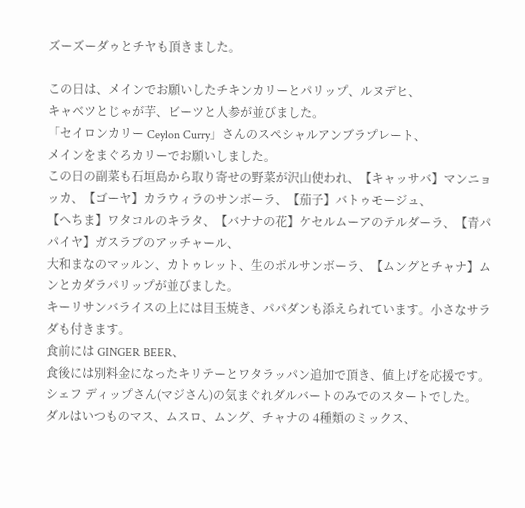ズーズーダゥとチヤも頂きました。

この日は、メインでお願いしたチキンカリーとパリップ、ルヌデヒ、
キャベツとじゃが芋、ビーツと人参が並びました。
「セイロンカリー Ceylon Curry」さんのスペシャルアンブラプレート、
メインをまぐろカリーでお願いしました。
この日の副菜も石垣島から取り寄せの野菜が沢山使われ、【キャッサバ】マンニョッカ、【ゴーヤ】カラウィラのサンボーラ、【茄子】バトゥモージュ、
【へちま】ワタコルのキラタ、【バナナの花】ケセルムーアのテルダーラ、【青パパイヤ】ガスラブのアッチャール、
大和まなのマッルン、カトゥレット、生のポルサンボーラ、【ムングとチャナ】ムンとカダラパリップが並びました。
キーリサンバライスの上には目玉焼き、パパダンも添えられています。小さなサラダも付きます。
食前には GINGER BEER、
食後には別料金になったキリテーとワタラッパン追加で頂き、値上げを応援です。
シェフ ディップさん(マジさん)の気まぐれダルバートのみでのスタートでした。
ダルはいつものマス、ムスロ、ムング、チャナの 4種類のミックス、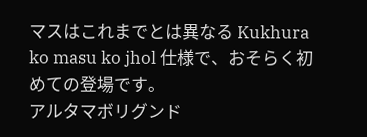マスはこれまでとは異なる Kukhura ko masu ko jhol 仕様で、おそらく初めての登場です。
アルタマボリグンド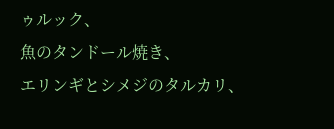ゥルック、
魚のタンドール焼き、
エリンギとシメジのタルカリ、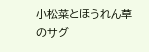小松菜とほうれん草のサグ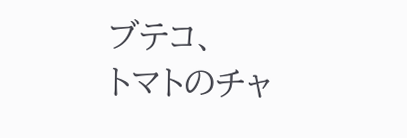ブテコ、
トマトのチャ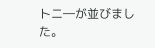トニ―が並びました。